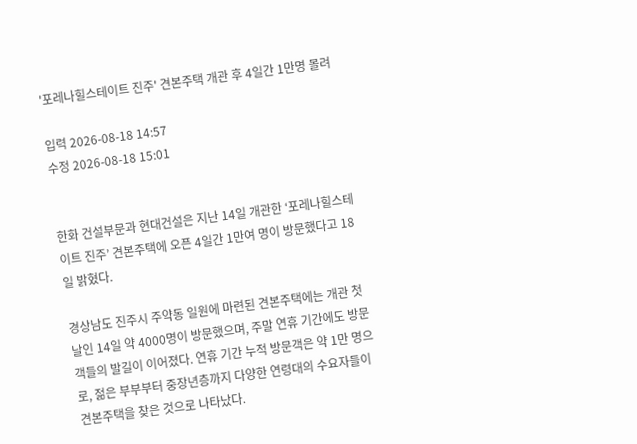'포레나힐스테이트 진주' 견본주택 개관 후 4일간 1만명 몰려

입력 2026-08-18 14:57
수정 2026-08-18 15:01


한화 건설부문과 현대건설은 지난 14일 개관한 ‘포레나힐스테이트 진주’ 견본주택에 오픈 4일간 1만여 명이 방문했다고 18일 밝혔다.

경상남도 진주시 주약동 일원에 마련된 견본주택에는 개관 첫날인 14일 약 4000명이 방문했으며, 주말 연휴 기간에도 방문객들의 발길이 이어졌다. 연휴 기간 누적 방문객은 약 1만 명으로, 젊은 부부부터 중장년층까지 다양한 연령대의 수요자들이 견본주택을 찾은 것으로 나타났다.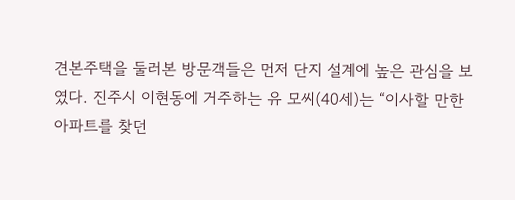견본주택을 둘러본 방문객들은 먼저 단지 설계에 높은 관심을 보였다. 진주시 이현동에 거주하는 유 모씨(40세)는 “이사할 만한 아파트를 찾던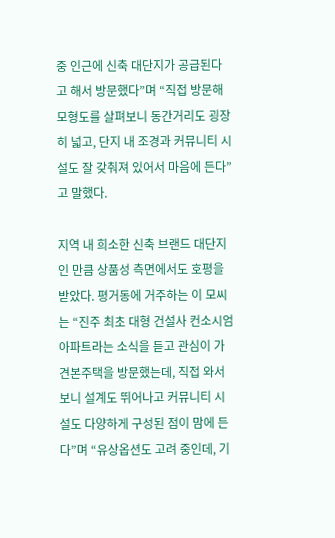중 인근에 신축 대단지가 공급된다고 해서 방문했다”며 “직접 방문해 모형도를 살펴보니 동간거리도 굉장히 넓고, 단지 내 조경과 커뮤니티 시설도 잘 갖춰져 있어서 마음에 든다”고 말했다.

지역 내 희소한 신축 브랜드 대단지인 만큼 상품성 측면에서도 호평을 받았다. 평거동에 거주하는 이 모씨는 “진주 최초 대형 건설사 컨소시엄 아파트라는 소식을 듣고 관심이 가 견본주택을 방문했는데, 직접 와서 보니 설계도 뛰어나고 커뮤니티 시설도 다양하게 구성된 점이 맘에 든다”며 “유상옵션도 고려 중인데, 기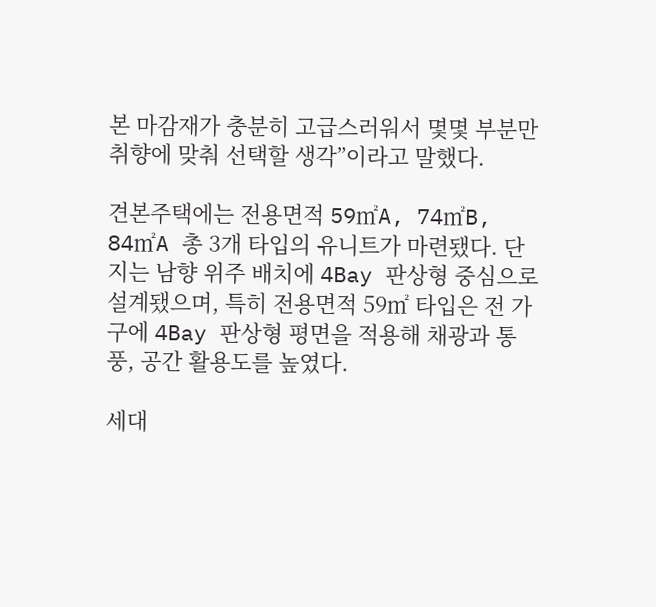본 마감재가 충분히 고급스러워서 몇몇 부분만 취향에 맞춰 선택할 생각”이라고 말했다.

견본주택에는 전용면적 59㎡A, 74㎡B, 84㎡A 총 3개 타입의 유니트가 마련됐다. 단지는 남향 위주 배치에 4Bay 판상형 중심으로 설계됐으며, 특히 전용면적 59㎡ 타입은 전 가구에 4Bay 판상형 평면을 적용해 채광과 통풍, 공간 활용도를 높였다.

세대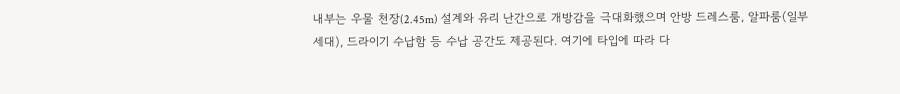내부는 우물 천장(2.45m) 설계와 유리 난간으로 개방감을 극대화했으며 안방 드레스룸, 알파룸(일부 세대), 드라이기 수납함 등 수납 공간도 제공된다. 여기에 타입에 따라 다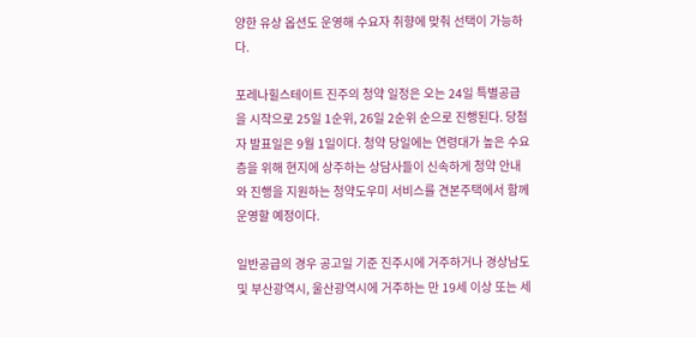양한 유상 옵션도 운영해 수요자 취향에 맞춰 선택이 가능하다.

포레나힐스테이트 진주의 청약 일정은 오는 24일 특별공급을 시작으로 25일 1순위, 26일 2순위 순으로 진행된다. 당첨자 발표일은 9월 1일이다. 청약 당일에는 연령대가 높은 수요층을 위해 현지에 상주하는 상담사들이 신속하게 청약 안내와 진행을 지원하는 청약도우미 서비스를 견본주택에서 함께 운영할 예정이다.

일반공급의 경우 공고일 기준 진주시에 거주하거나 경상남도 및 부산광역시, 울산광역시에 거주하는 만 19세 이상 또는 세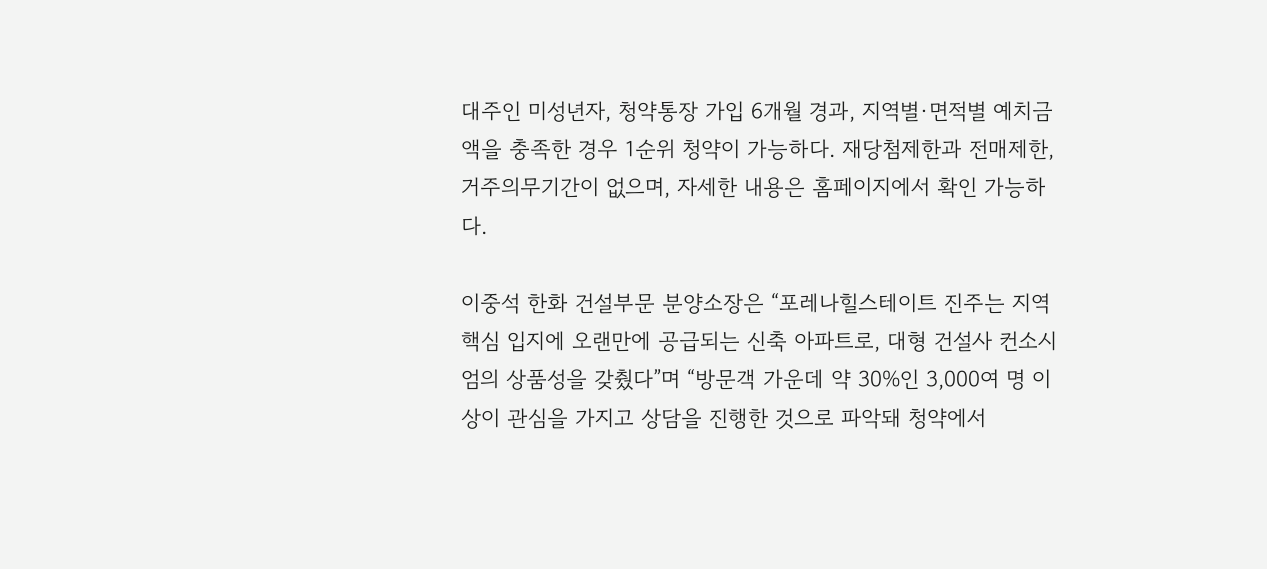대주인 미성년자, 청약통장 가입 6개월 경과, 지역별·면적별 예치금액을 충족한 경우 1순위 청약이 가능하다. 재당첨제한과 전매제한, 거주의무기간이 없으며, 자세한 내용은 홈페이지에서 확인 가능하다.

이중석 한화 건설부문 분양소장은 “포레나힐스테이트 진주는 지역 핵심 입지에 오랜만에 공급되는 신축 아파트로, 대형 건설사 컨소시엄의 상품성을 갖췄다”며 “방문객 가운데 약 30%인 3,000여 명 이상이 관심을 가지고 상담을 진행한 것으로 파악돼 청약에서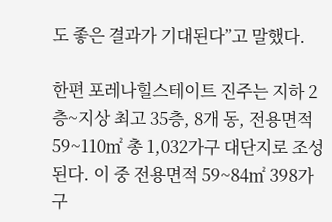도 좋은 결과가 기대된다”고 말했다.

한편 포레나힐스테이트 진주는 지하 2층~지상 최고 35층, 8개 동, 전용면적 59~110㎡ 총 1,032가구 대단지로 조성된다. 이 중 전용면적 59~84㎡ 398가구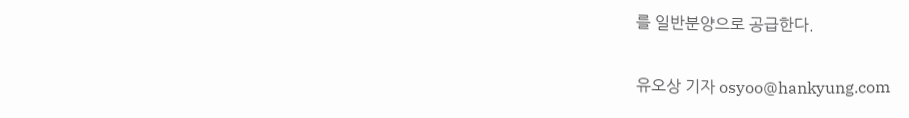를 일반분양으로 공급한다.

유오상 기자 osyoo@hankyung.com